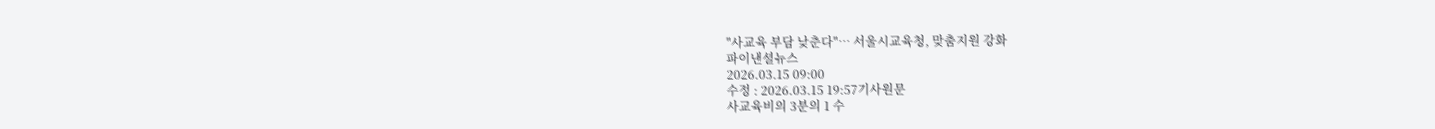"사교육 부담 낮춘다"… 서울시교육청, 맞춤지원 강화
파이낸셜뉴스
2026.03.15 09:00
수정 : 2026.03.15 19:57기사원문
사교육비의 3분의 1 수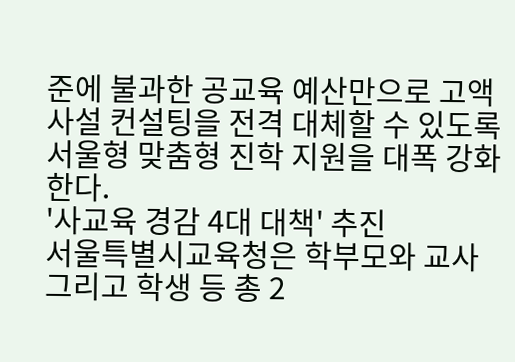준에 불과한 공교육 예산만으로 고액 사설 컨설팅을 전격 대체할 수 있도록 서울형 맞춤형 진학 지원을 대폭 강화한다.
'사교육 경감 4대 대책' 추진
서울특별시교육청은 학부모와 교사 그리고 학생 등 총 2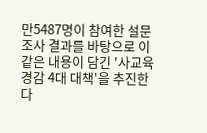만5487명이 참여한 설문조사 결과를 바탕으로 이같은 내용이 담긴 '사교육 경감 4대 대책'을 추진한다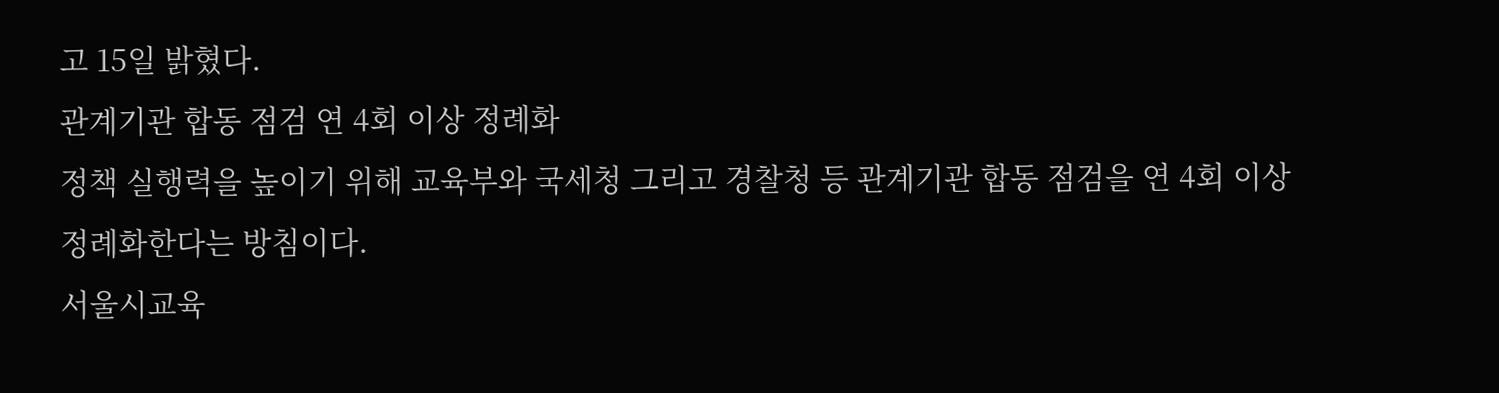고 15일 밝혔다.
관계기관 합동 점검 연 4회 이상 정례화
정책 실행력을 높이기 위해 교육부와 국세청 그리고 경찰청 등 관계기관 합동 점검을 연 4회 이상 정례화한다는 방침이다.
서울시교육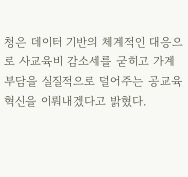청은 데이터 기반의 체계적인 대응으로 사교육비 감소세를 굳히고 가계 부담을 실질적으로 덜어주는 공교육 혁신을 이뤄내겠다고 밝혔다.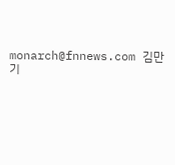monarch@fnnews.com 김만기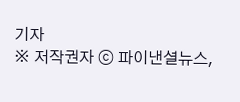기자
※ 저작권자 ⓒ 파이낸셜뉴스,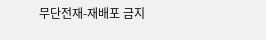무단전재-재배포 금지